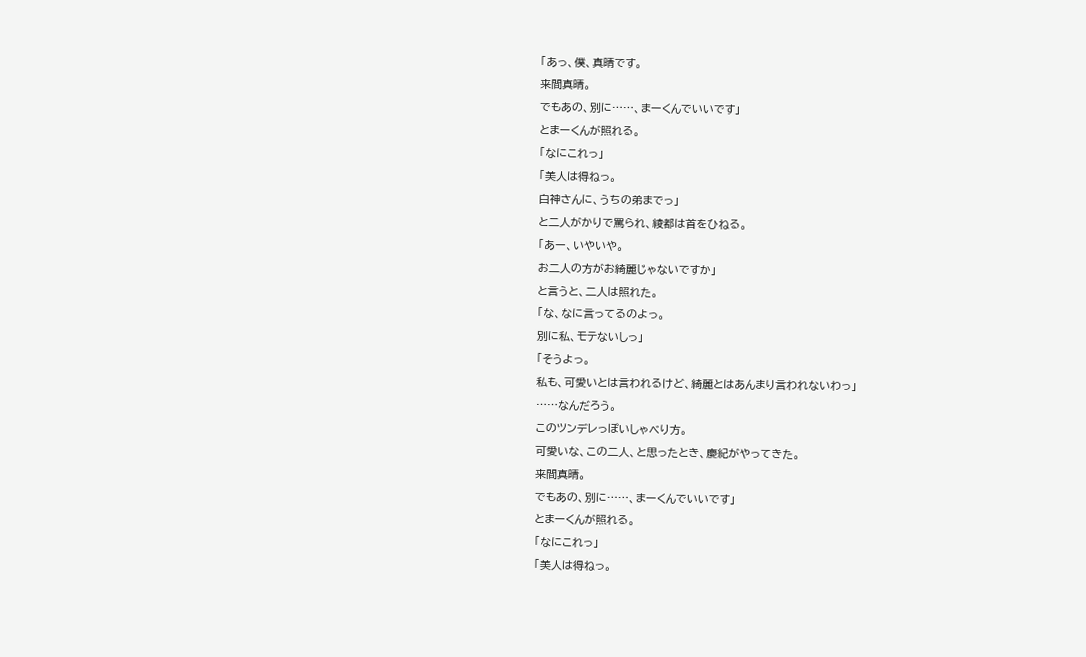「あっ、僕、真晴です。
来間真晴。
でもあの、別に……、まーくんでいいです」
とまーくんが照れる。
「なにこれっ」
「美人は得ねっ。
白神さんに、うちの弟までっ」
と二人がかりで罵られ、綾都は首をひねる。
「あー、いやいや。
お二人の方がお綺麗じゃないですか」
と言うと、二人は照れた。
「な、なに言ってるのよっ。
別に私、モテないしっ」
「そうよっ。
私も、可愛いとは言われるけど、綺麗とはあんまり言われないわっ」
……なんだろう。
このツンデレっぽいしゃべり方。
可愛いな、この二人、と思ったとき、慶紀がやってきた。
来間真晴。
でもあの、別に……、まーくんでいいです」
とまーくんが照れる。
「なにこれっ」
「美人は得ねっ。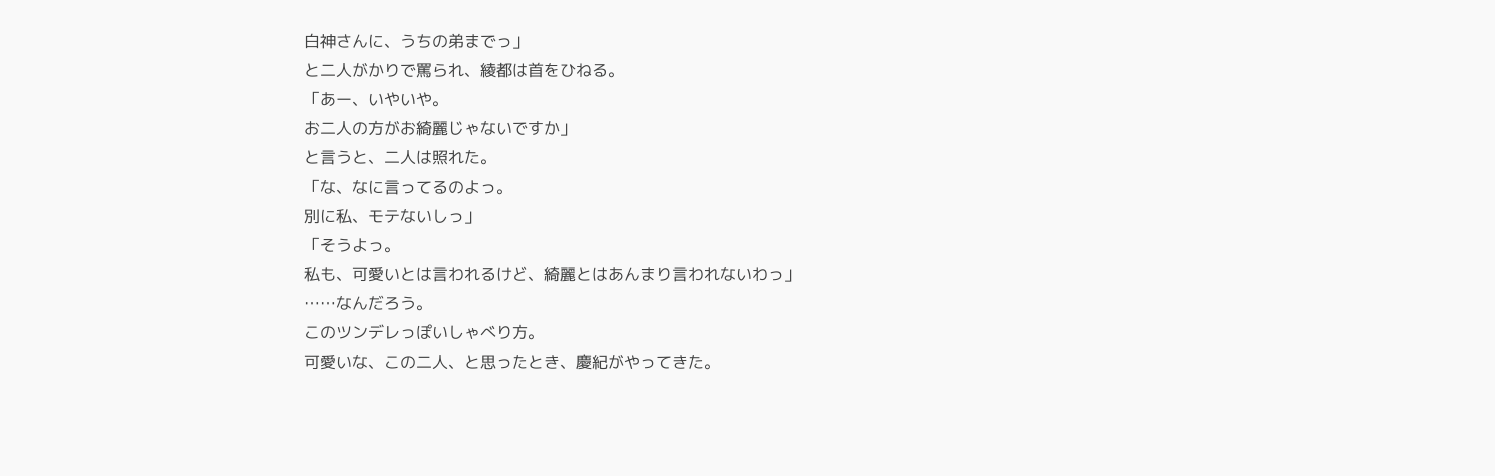白神さんに、うちの弟までっ」
と二人がかりで罵られ、綾都は首をひねる。
「あー、いやいや。
お二人の方がお綺麗じゃないですか」
と言うと、二人は照れた。
「な、なに言ってるのよっ。
別に私、モテないしっ」
「そうよっ。
私も、可愛いとは言われるけど、綺麗とはあんまり言われないわっ」
……なんだろう。
このツンデレっぽいしゃべり方。
可愛いな、この二人、と思ったとき、慶紀がやってきた。